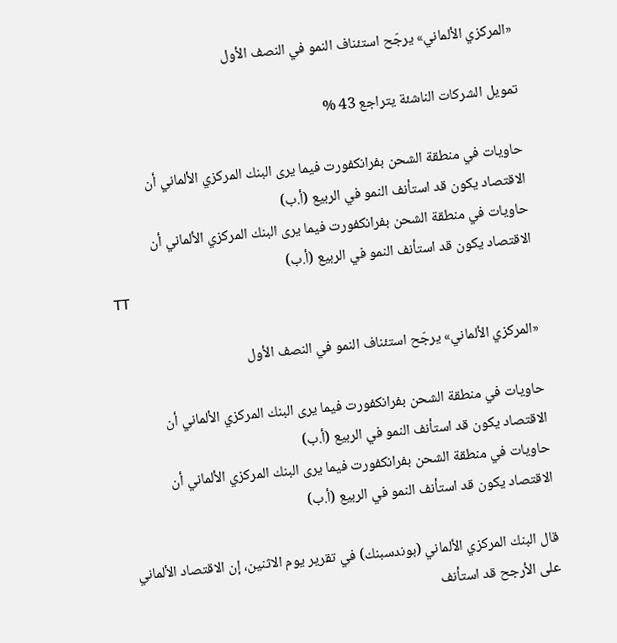«المركزي الألماني» يرجّح استئناف النمو في النصف الأول

تمويل الشركات الناشئة يتراجع 43 %

حاويات في منطقة الشحن بفرانكفورت فيما يرى البنك المركزي الألماني أن الاقتصاد يكون قد استأنف النمو في الربيع (أ.ب)
حاويات في منطقة الشحن بفرانكفورت فيما يرى البنك المركزي الألماني أن الاقتصاد يكون قد استأنف النمو في الربيع (أ.ب)
TT

«المركزي الألماني» يرجّح استئناف النمو في النصف الأول

حاويات في منطقة الشحن بفرانكفورت فيما يرى البنك المركزي الألماني أن الاقتصاد يكون قد استأنف النمو في الربيع (أ.ب)
حاويات في منطقة الشحن بفرانكفورت فيما يرى البنك المركزي الألماني أن الاقتصاد يكون قد استأنف النمو في الربيع (أ.ب)

قال البنك المركزي الألماني (بوندسبنك) في تقرير يوم الاثنين، إن الاقتصاد الألماني على الأرجح قد استأنف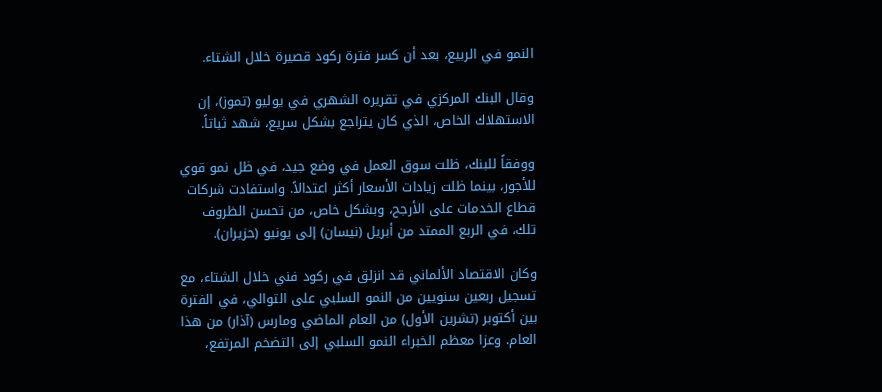النمو في الربيع، بعد أن كسر فترة ركود قصيرة خلال الشتاء.

وقال البنك المركزي في تقريره الشهري في يوليو (تموز)، إن الاستهلاك الخاص، الذي كان يتراجع بشكل سريع، شهد ثباتاً.

ووفقاً للبنك، ظلت سوق العمل في وضع جيد، في ظل نمو قوي للأجور، بينما ظلت زيادات الأسعار أكثر اعتدالاً. واستفادت شركات قطاع الخدمات على الأرجح، وبشكل خاص، من تحسن الظروف تلك، في الربع الممتد من أبريل (نيسان) إلى يونيو (حزيران).

وكان الاقتصاد الألماني قد انزلق في ركود فني خلال الشتاء، مع تسجيل ربعين سنويين من النمو السلبي على التوالي، في الفترة بين أكتوبر (تشرين الأول) من العام الماضي ومارس (آذار) من هذا العام. وعزا معظم الخبراء النمو السلبي إلى التضخم المرتفع،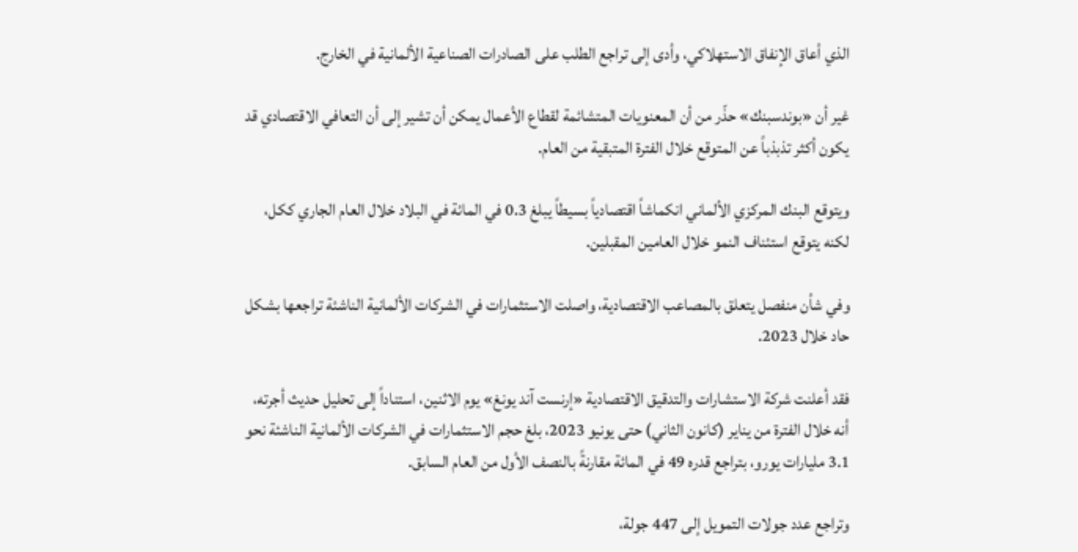الذي أعاق الإنفاق الاستهلاكي، وأدى إلى تراجع الطلب على الصادرات الصناعية الألمانية في الخارج.

غير أن «بوندسبنك» حذّر من أن المعنويات المتشائمة لقطاع الأعمال يمكن أن تشير إلى أن التعافي الاقتصادي قد يكون أكثر تذبذباً عن المتوقع خلال الفترة المتبقية من العام.

ويتوقع البنك المركزي الألماني انكماشاً اقتصادياً بسيطاً يبلغ 0.3 في المائة في البلاد خلال العام الجاري ككل، لكنه يتوقع استئناف النمو خلال العامين المقبلين.

وفي شأن منفصل يتعلق بالمصاعب الاقتصادية، واصلت الاستثمارات في الشركات الألمانية الناشئة تراجعها بشكل حاد خلال 2023.

فقد أعلنت شركة الاستشارات والتدقيق الاقتصادية «إرنست آند يونغ» يوم الاثنين، استناداً إلى تحليل حديث أجرته، أنه خلال الفترة من يناير (كانون الثاني) حتى يونيو 2023، بلغ حجم الاستثمارات في الشركات الألمانية الناشئة نحو 3.1 مليارات يورو، بتراجع قدره 49 في المائة مقارنةً بالنصف الأول من العام السابق.

وتراجع عدد جولات التمويل إلى 447 جولة،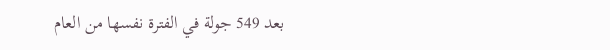بعد 549 جولة في الفترة نفسها من العام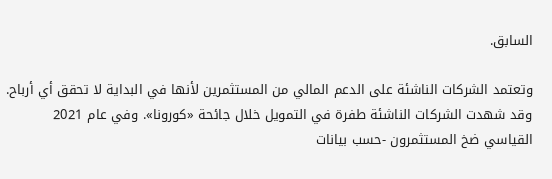السابق.

وتعتمد الشركات الناشئة على الدعم المالي من المستثمرين لأنها في البداية لا تحقق أي أرباح. وقد شهدت الشركات الناشئة طفرة في التمويل خلال جائحة «كورونا». وفي عام 2021 القياسي ضخ المستثمرون -حسب بيانات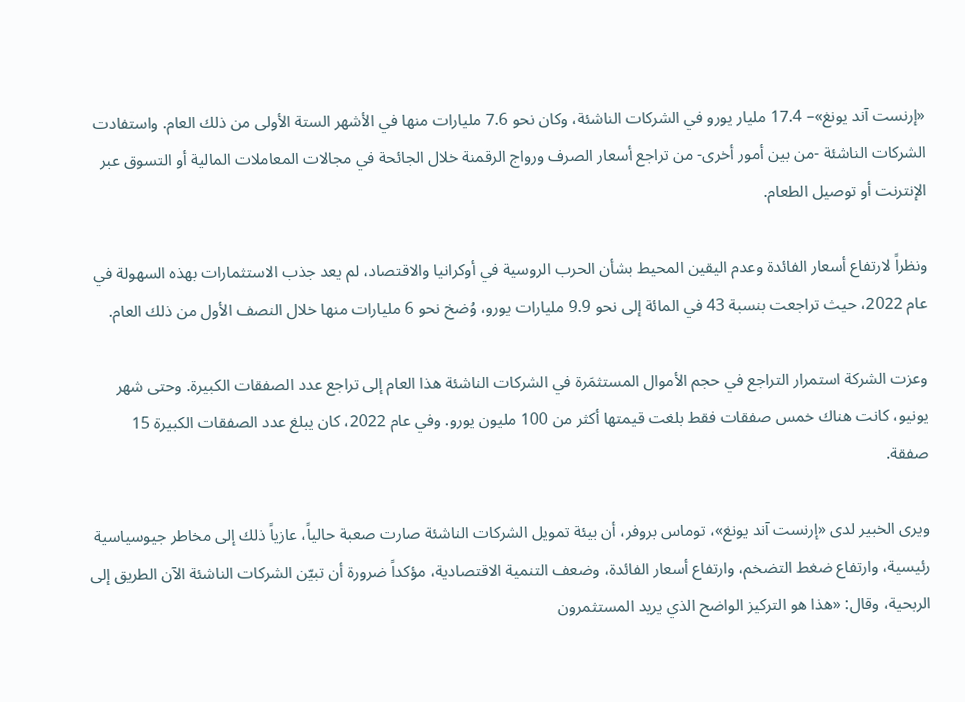«إرنست آند يونغ»– 17.4 مليار يورو في الشركات الناشئة، وكان نحو 7.6 مليارات منها في الأشهر الستة الأولى من ذلك العام. واستفادت الشركات الناشئة -من بين أمور أخرى- من تراجع أسعار الصرف ورواج الرقمنة خلال الجائحة في مجالات المعاملات المالية أو التسوق عبر الإنترنت أو توصيل الطعام.

ونظراً لارتفاع أسعار الفائدة وعدم اليقين المحيط بشأن الحرب الروسية في أوكرانيا والاقتصاد، لم يعد جذب الاستثمارات بهذه السهولة في عام 2022، حيث تراجعت بنسبة 43 في المائة إلى نحو 9.9 مليارات يورو، وُضخ نحو 6 مليارات منها خلال النصف الأول من ذلك العام.

وعزت الشركة استمرار التراجع في حجم الأموال المستثمَرة في الشركات الناشئة هذا العام إلى تراجع عدد الصفقات الكبيرة. وحتى شهر يونيو، كانت هناك خمس صفقات فقط بلغت قيمتها أكثر من 100 مليون يورو. وفي عام 2022، كان يبلغ عدد الصفقات الكبيرة 15 صفقة.

ويرى الخبير لدى «إرنست آند يونغ»، توماس بروفر، أن بيئة تمويل الشركات الناشئة صارت صعبة حالياً، عازياً ذلك إلى مخاطر جيوسياسية رئيسية، وارتفاع ضغط التضخم، وارتفاع أسعار الفائدة، وضعف التنمية الاقتصادية، مؤكداً ضرورة أن تبيّن الشركات الناشئة الآن الطريق إلى الربحية، وقال: «هذا هو التركيز الواضح الذي يريد المستثمرون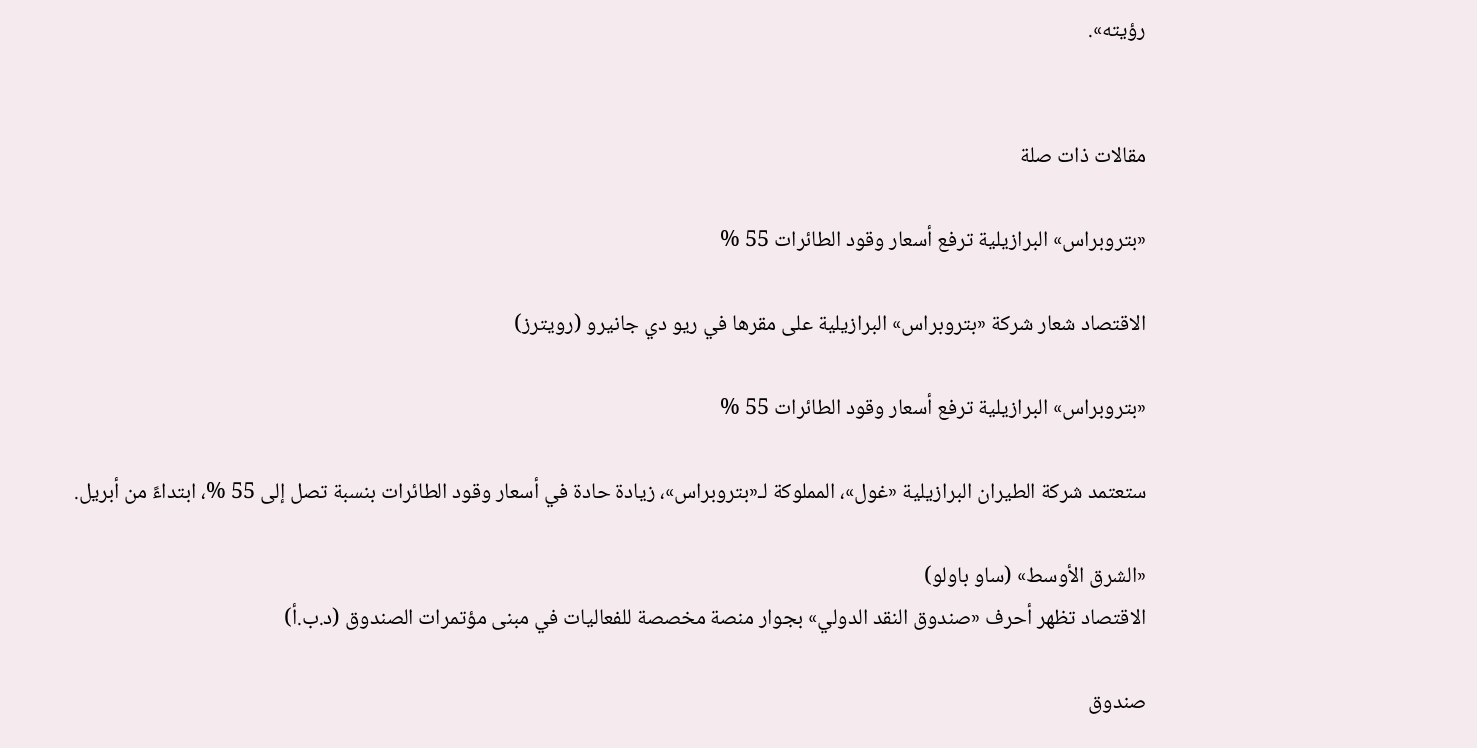رؤيته».


مقالات ذات صلة

«بتروبراس» البرازيلية ترفع أسعار وقود الطائرات 55 %

الاقتصاد شعار شركة «بتروبراس» البرازيلية على مقرها في ريو دي جانيرو (رويترز)

«بتروبراس» البرازيلية ترفع أسعار وقود الطائرات 55 %

ستعتمد شركة الطيران البرازيلية «غول»، المملوكة لـ«بتروبراس»، زيادة حادة في أسعار وقود الطائرات بنسبة تصل إلى 55 %، ابتداءً من أبريل.

«الشرق الأوسط» (ساو باولو)
الاقتصاد تظهر أحرف «صندوق النقد الدولي» بجوار منصة مخصصة للفعاليات في مبنى مؤتمرات الصندوق (د.ب.أ)

صندوق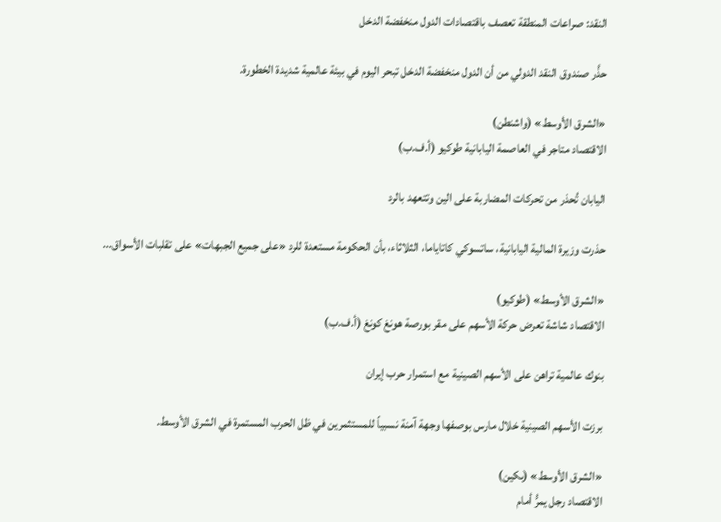النقد: صراعات المنطقة تعصف باقتصادات الدول منخفضة الدخل

حذَّر صندوق النقد الدولي من أن الدول منخفضة الدخل تبحر اليوم في بيئة عالمية شديدة الخطورة.

«الشرق الأوسط» (واشنطن)
الاقتصاد متاجر في العاصمة اليابانية طوكيو (أ.ف.ب)

اليابان تُحذر من تحركات المضاربة على الين وتتعهد بالرد

حذرت وزيرة المالية اليابانية، ساتسوكي كاتاياما، الثلاثاء، بأن الحكومة مستعدة للرد «على جميع الجبهات» على تقلبات الأسواق...

«الشرق الأوسط» (طوكيو)
الاقتصاد شاشة تعرض حركة الأسهم على مقر بورصة هونغ كونغ (أ.ف.ب)

بنوك عالمية تراهن على الأسهم الصينية مع استمرار حرب إيران

برزت الأسهم الصينية خلال مارس بوصفها وجهة آمنة نسبياً للمستثمرين في ظل الحرب المستمرة في الشرق الأوسط.

«الشرق الأوسط» (بكين)
الاقتصاد رجل يمرُّ أمام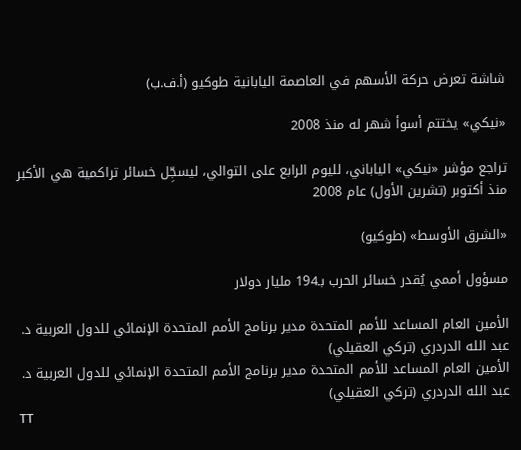شاشة تعرض حركة الأسهم في العاصمة اليابانية طوكيو (أ.ف.ب)

«نيكي» يختتم أسوأ شهر له منذ 2008

تراجع مؤشر «نيكي» الياباني، لليوم الرابع على التوالي، ليسجِّل خسائر تراكمية هي الأكبر منذ أكتوبر (تشرين الأول) عام 2008

«الشرق الأوسط» (طوكيو)

مسؤول أممي يُقدر خسائر الحرب بـ194 مليار دولار

الأمين العام المساعد للأمم المتحدة مدير برنامج الأمم المتحدة الإنمائي للدول العربية د. عبد الله الدردري (تركي العقيلي)
الأمين العام المساعد للأمم المتحدة مدير برنامج الأمم المتحدة الإنمائي للدول العربية د. عبد الله الدردري (تركي العقيلي)
TT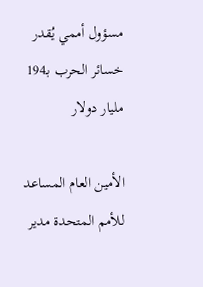مسؤول أممي يُقدر خسائر الحرب بـ194 مليار دولار

الأمين العام المساعد للأمم المتحدة مدير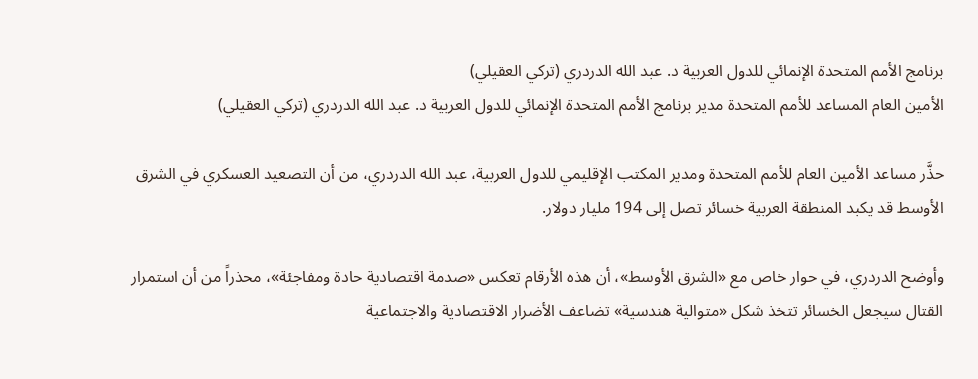برنامج الأمم المتحدة الإنمائي للدول العربية د. عبد الله الدردري (تركي العقيلي)
الأمين العام المساعد للأمم المتحدة مدير برنامج الأمم المتحدة الإنمائي للدول العربية د. عبد الله الدردري (تركي العقيلي)

حذَّر مساعد الأمين العام للأمم المتحدة ومدير المكتب الإقليمي للدول العربية، عبد الله الدردري، من أن التصعيد العسكري في الشرق الأوسط قد يكبد المنطقة العربية خسائر تصل إلى 194 مليار دولار.

وأوضح الدردري، في حوار خاص مع «الشرق الأوسط»، أن هذه الأرقام تعكس «صدمة اقتصادية حادة ومفاجئة»، محذراً من أن استمرار القتال سيجعل الخسائر تتخذ شكل «متوالية هندسية» تضاعف الأضرار الاقتصادية والاجتماعية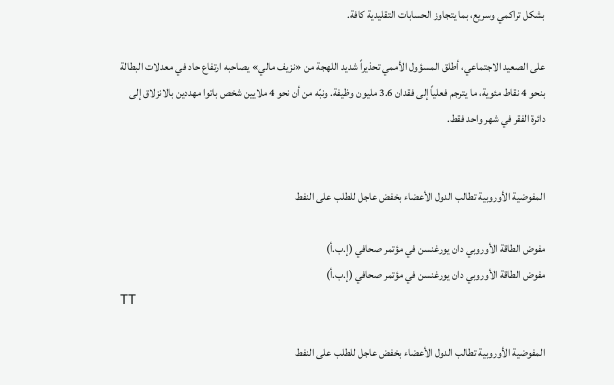بشكل تراكمي وسريع، بما يتجاوز الحسابات التقليدية كافة.

على الصعيد الاجتماعي، أطلق المسؤول الأممي تحذيراً شديد اللهجة من «نزيف مالي» يصاحبه ارتفاع حاد في معدلات البطالة بنحو 4 نقاط مئوية، ما يترجم فعلياً إلى فقدان 3.6 مليون وظيفة. ونبّه من أن نحو 4 ملايين شخص باتوا مهددين بالانزلاق إلى دائرة الفقر في شهر واحد فقط.


المفوضية الأوروبية تطالب الدول الأعضاء بخفض عاجل للطلب على النفط

مفوض الطاقة الأوروبي دان يورغنسن في مؤتمر صحافي (إ.ب.أ)
مفوض الطاقة الأوروبي دان يورغنسن في مؤتمر صحافي (إ.ب.أ)
TT

المفوضية الأوروبية تطالب الدول الأعضاء بخفض عاجل للطلب على النفط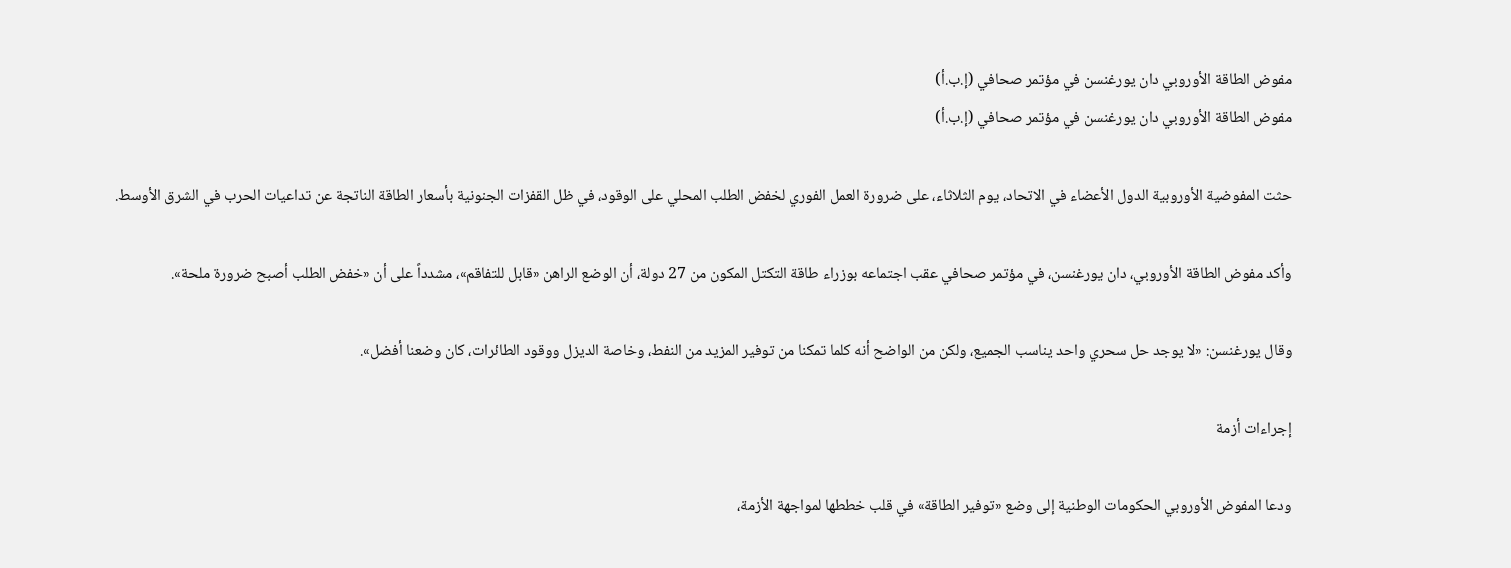مفوض الطاقة الأوروبي دان يورغنسن في مؤتمر صحافي (إ.ب.أ)
مفوض الطاقة الأوروبي دان يورغنسن في مؤتمر صحافي (إ.ب.أ)

حثت المفوضية الأوروبية الدول الأعضاء في الاتحاد، يوم الثلاثاء، على ضرورة العمل الفوري لخفض الطلب المحلي على الوقود، في ظل القفزات الجنونية بأسعار الطاقة الناتجة عن تداعيات الحرب في الشرق الأوسط.

وأكد مفوض الطاقة الأوروبي، دان يورغنسن، في مؤتمر صحافي عقب اجتماعه بوزراء طاقة التكتل المكون من 27 دولة، أن الوضع الراهن «قابل للتفاقم»، مشدداً على أن «خفض الطلب أصبح ضرورة ملحة».

وقال يورغنسن: «لا يوجد حل سحري واحد يناسب الجميع، ولكن من الواضح أنه كلما تمكنا من توفير المزيد من النفط، وخاصة الديزل ووقود الطائرات، كان وضعنا أفضل».

إجراءات أزمة

ودعا المفوض الأوروبي الحكومات الوطنية إلى وضع «توفير الطاقة» في قلب خططها لمواجهة الأزمة،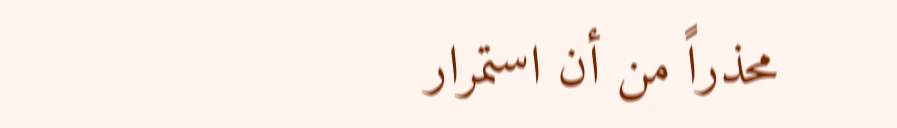محذراً من أن استمرار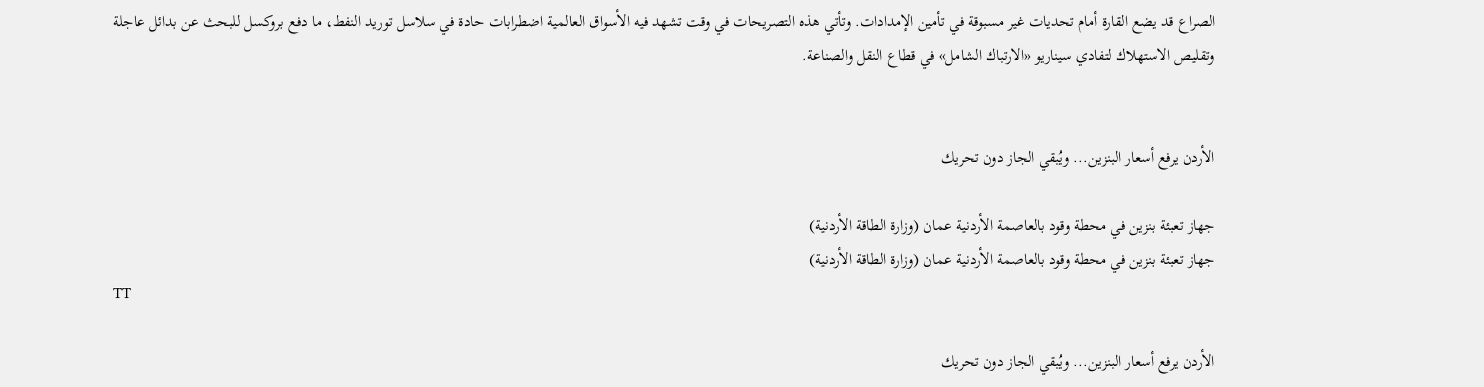الصراع قد يضع القارة أمام تحديات غير مسبوقة في تأمين الإمدادات. وتأتي هذه التصريحات في وقت تشهد فيه الأسواق العالمية اضطرابات حادة في سلاسل توريد النفط، ما دفع بروكسل للبحث عن بدائل عاجلة وتقليص الاستهلاك لتفادي سيناريو «الارتباك الشامل» في قطاع النقل والصناعة.


الأردن يرفع أسعار البنزين... ويُبقي الجاز دون تحريك

جهاز تعبئة بنزين في محطة وقود بالعاصمة الأردنية عمان (وزارة الطاقة الأردنية)
جهاز تعبئة بنزين في محطة وقود بالعاصمة الأردنية عمان (وزارة الطاقة الأردنية)
TT

الأردن يرفع أسعار البنزين... ويُبقي الجاز دون تحريك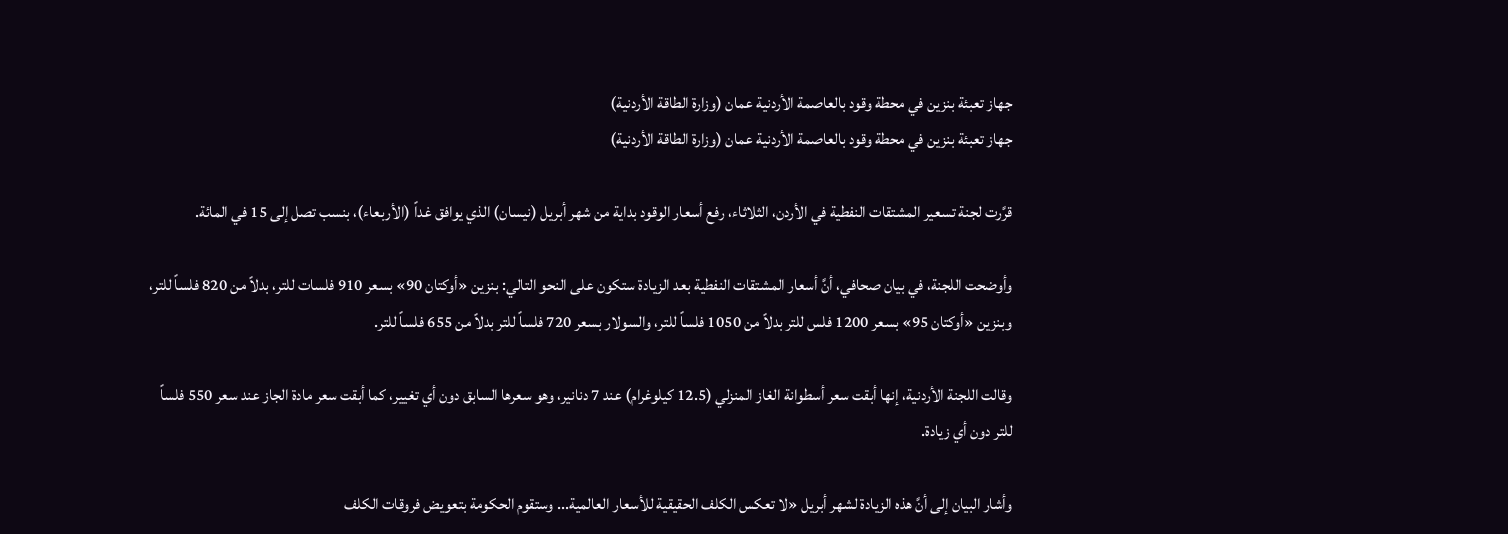جهاز تعبئة بنزين في محطة وقود بالعاصمة الأردنية عمان (وزارة الطاقة الأردنية)
جهاز تعبئة بنزين في محطة وقود بالعاصمة الأردنية عمان (وزارة الطاقة الأردنية)

قرَّرت لجنة تسعير المشتقات النفطية في الأردن، الثلاثاء، رفع أسعار الوقود بداية من شهر أبريل (نيسان) الذي يوافق غداً (الأربعاء)، بنسب تصل إلى 15 في المائة.

وأوضحت اللجنة، في بيان صحافي، أنَّ أسعار المشتقات النفطية بعد الزيادة ستكون على النحو التالي: بنزين «أوكتان 90» بسعر 910 فلسات للتر، بدلاً من 820 فلساً للتر، وبنزين «أوكتان 95» بسعر 1200 فلس للتر بدلاً من 1050 فلساً للتر، والسولار بسعر 720 فلساً للتر بدلاً من 655 فلساً للتر.

وقالت اللجنة الأردنية، إنها أبقت سعر أسطوانة الغاز المنزلي (12.5 كيلوغرام) عند 7 دنانير، وهو سعرها السابق دون أي تغيير، كما أبقت سعر مادة الجاز عند سعر 550 فلساً للتر دون أي زيادة.

وأشار البيان إلى أنَّ هذه الزيادة لشهر أبريل «لا تعكس الكلف الحقيقية للأسعار العالمية... وستقوم الحكومة بتعويض فروقات الكلف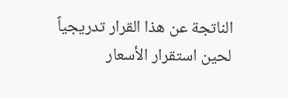الناتجة عن هذا القرار تدريجياً لحين استقرار الأسعار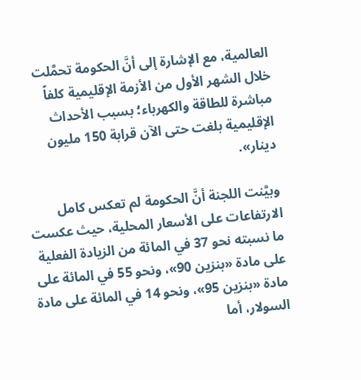العالمية، مع الإشارة إلى أنَّ الحكومة تحمَّلت خلال الشهر الأول من الأزمة الإقليمية كلفاً مباشرة للطاقة والكهرباء؛ بسبب الأحداث الإقليمية بلغت حتى الآن قرابة 150 مليون دينار».

وبيَّنت اللجنة أنَّ الحكومة لم تعكس كامل الارتفاعات على الأسعار المحلية، حيث عكست ما نسبته نحو 37 في المائة من الزيادة الفعلية على مادة «بنزين 90»، ونحو 55 في المائة على مادة «بنزين 95»، ونحو 14 في المائة على مادة السولار، أما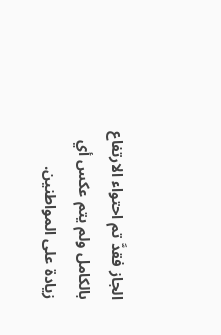الجاز فقدَّ تم احتواء الارتفاع بالكامل ولم يتم عكس أي زيادة على المواطنين.